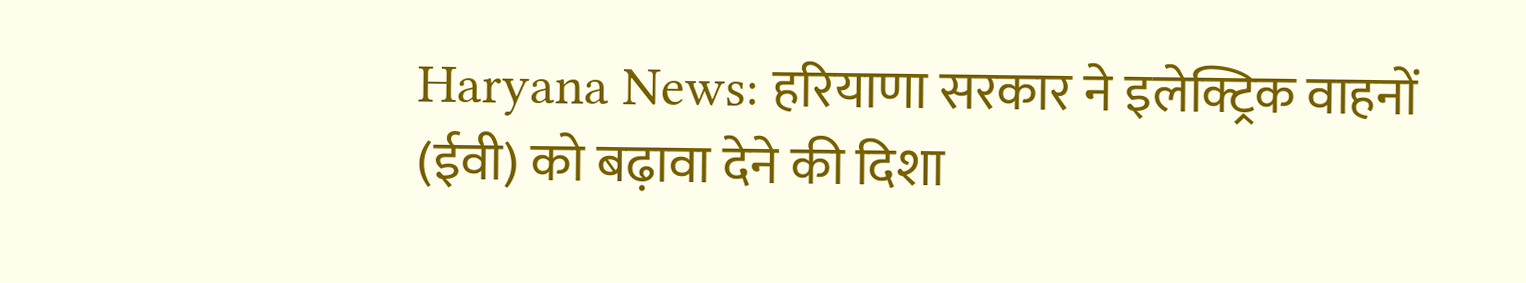Haryana News: हरियाणा सरकार ने इलेक्ट्रिक वाहनों (ईवी) को बढ़ावा देने की दिशा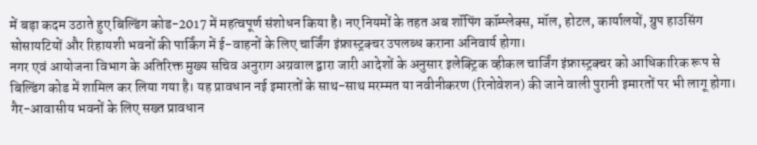में बड़ा कदम उठाते हुए बिल्डिंग कोड-2017 में महत्वपूर्ण संशोधन किया है। नए नियमों के तहत अब शॉपिंग कॉम्प्लेक्स, मॉल, होटल, कार्यालयों, ग्रुप हाउसिंग सोसायटियों और रिहायशी भवनों की पार्किंग में ई-वाहनों के लिए चार्जिंग इंफ्रास्ट्रक्चर उपलब्ध कराना अनिवार्य होगा।
नगर एवं आयोजना विभाग के अतिरिक्त मुख्य सचिव अनुराग अग्रवाल द्वारा जारी आदेशों के अनुसार इलेक्ट्रिक व्हीकल चार्जिंग इंफ्रास्ट्रक्चर को आधिकारिक रूप से बिल्डिंग कोड में शामिल कर लिया गया है। यह प्रावधान नई इमारतों के साथ-साथ मरम्मत या नवीनीकरण (रिनोवेशन) की जाने वाली पुरानी इमारतों पर भी लागू होगा।
गैर-आवासीय भवनों के लिए सख्त प्रावधान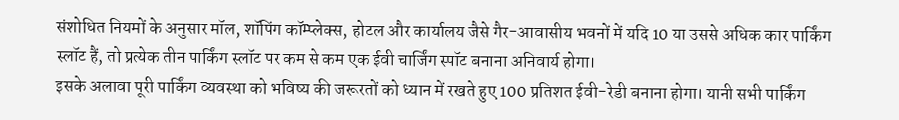संशोधित नियमों के अनुसार मॉल, शॉपिंग कॉम्प्लेक्स, होटल और कार्यालय जैसे गैर-आवासीय भवनों में यदि 10 या उससे अधिक कार पार्किंग स्लॉट हैं, तो प्रत्येक तीन पार्किंग स्लॉट पर कम से कम एक ईवी चार्जिंग स्पॉट बनाना अनिवार्य होगा।
इसके अलावा पूरी पार्किंग व्यवस्था को भविष्य की जरूरतों को ध्यान में रखते हुए 100 प्रतिशत ईवी-रेडी बनाना होगा। यानी सभी पार्किंग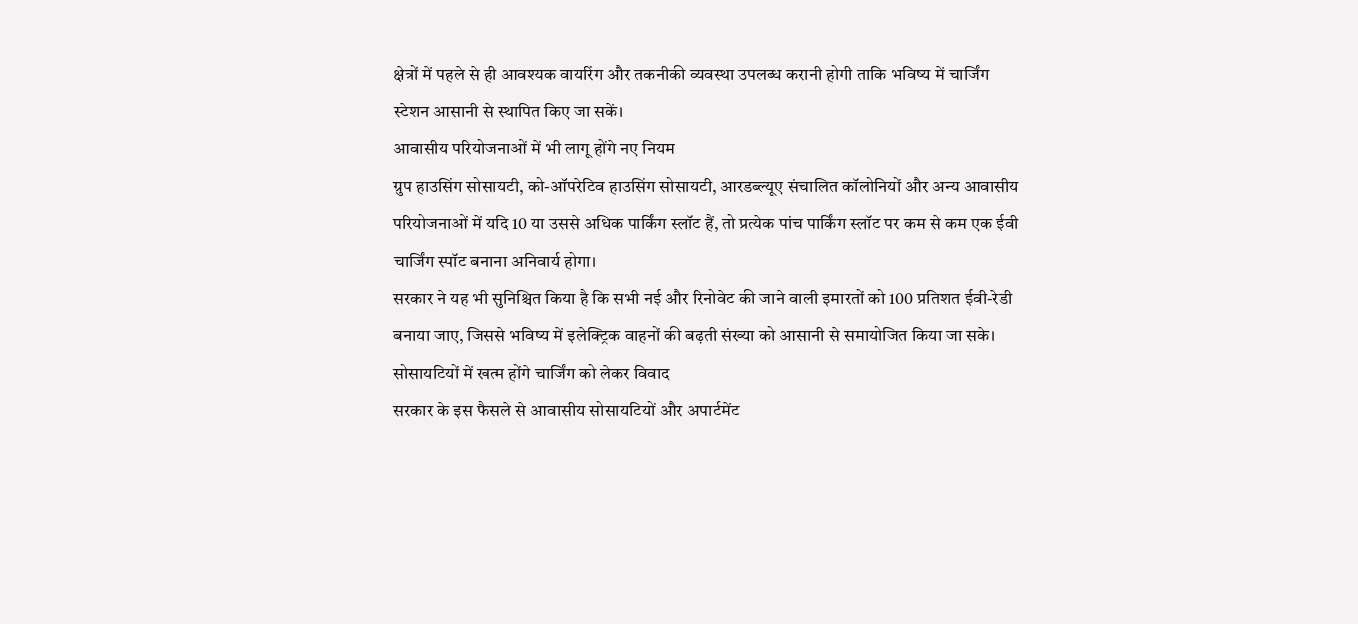क्षेत्रों में पहले से ही आवश्यक वायरिंग और तकनीकी व्यवस्था उपलब्ध करानी होगी ताकि भविष्य में चार्जिंग स्टेशन आसानी से स्थापित किए जा सकें।
आवासीय परियोजनाओं में भी लागू होंगे नए नियम
ग्रुप हाउसिंग सोसायटी, को-ऑपरेटिव हाउसिंग सोसायटी, आरडब्ल्यूए संचालित कॉलोनियों और अन्य आवासीय परियोजनाओं में यदि 10 या उससे अधिक पार्किंग स्लॉट हैं, तो प्रत्येक पांच पार्किंग स्लॉट पर कम से कम एक ईवी चार्जिंग स्पॉट बनाना अनिवार्य होगा।
सरकार ने यह भी सुनिश्चित किया है कि सभी नई और रिनोवेट की जाने वाली इमारतों को 100 प्रतिशत ईवी-रेडी बनाया जाए, जिससे भविष्य में इलेक्ट्रिक वाहनों की बढ़ती संख्या को आसानी से समायोजित किया जा सके।
सोसायटियों में खत्म होंगे चार्जिंग को लेकर विवाद
सरकार के इस फैसले से आवासीय सोसायटियों और अपार्टमेंट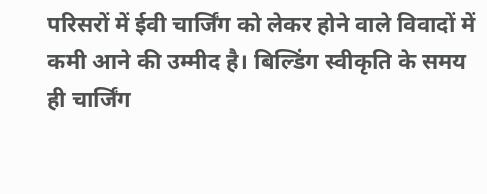परिसरों में ईवी चार्जिंग को लेकर होने वाले विवादों में कमी आने की उम्मीद है। बिल्डिंग स्वीकृति के समय ही चार्जिंग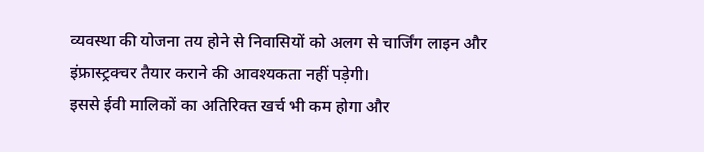व्यवस्था की योजना तय होने से निवासियों को अलग से चार्जिंग लाइन और इंफ्रास्ट्रक्चर तैयार कराने की आवश्यकता नहीं पड़ेगी।
इससे ईवी मालिकों का अतिरिक्त खर्च भी कम होगा और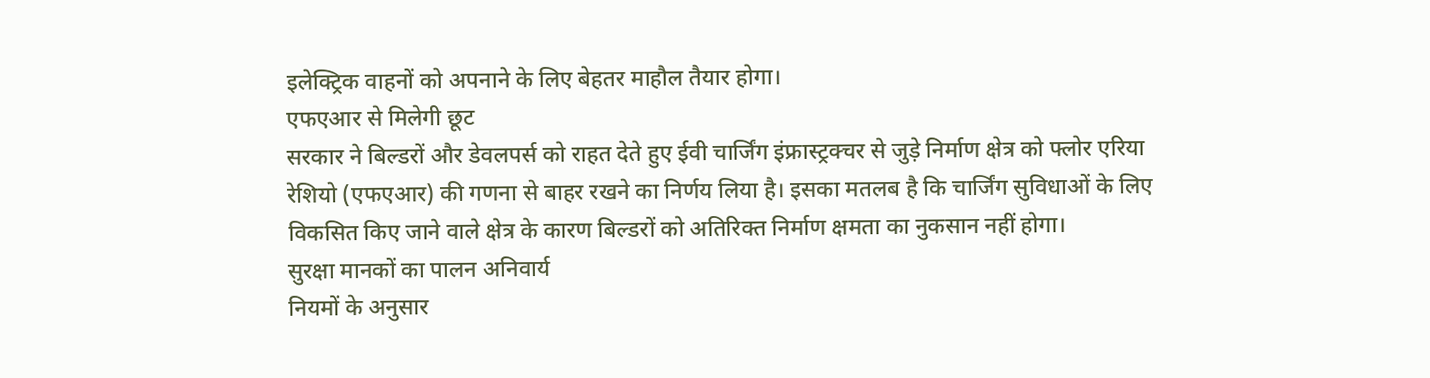इलेक्ट्रिक वाहनों को अपनाने के लिए बेहतर माहौल तैयार होगा।
एफएआर से मिलेगी छूट
सरकार ने बिल्डरों और डेवलपर्स को राहत देते हुए ईवी चार्जिंग इंफ्रास्ट्रक्चर से जुड़े निर्माण क्षेत्र को फ्लोर एरिया रेशियो (एफएआर) की गणना से बाहर रखने का निर्णय लिया है। इसका मतलब है कि चार्जिंग सुविधाओं के लिए विकसित किए जाने वाले क्षेत्र के कारण बिल्डरों को अतिरिक्त निर्माण क्षमता का नुकसान नहीं होगा।
सुरक्षा मानकों का पालन अनिवार्य
नियमों के अनुसार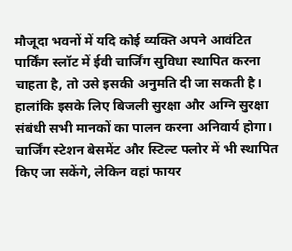मौजूदा भवनों में यदि कोई व्यक्ति अपने आवंटित पार्किंग स्लॉट में ईवी चार्जिंग सुविधा स्थापित करना चाहता है, तो उसे इसकी अनुमति दी जा सकती है। हालांकि इसके लिए बिजली सुरक्षा और अग्नि सुरक्षा संबंधी सभी मानकों का पालन करना अनिवार्य होगा।
चार्जिंग स्टेशन बेसमेंट और स्टिल्ट फ्लोर में भी स्थापित किए जा सकेंगे, लेकिन वहां फायर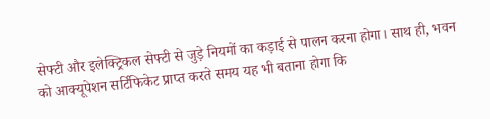सेफ्टी और इलेक्ट्रिकल सेफ्टी से जुड़े नियमों का कड़ाई से पालन करना होगा। साथ ही, भवन को आक्यूपेशन सर्टिफिकेट प्राप्त करते समय यह भी बताना होगा कि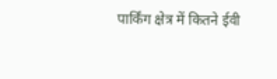पार्किंग क्षेत्र में कितने ईवी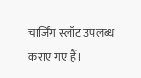चार्जिंग स्लॉट उपलब्ध कराए गए हैं।